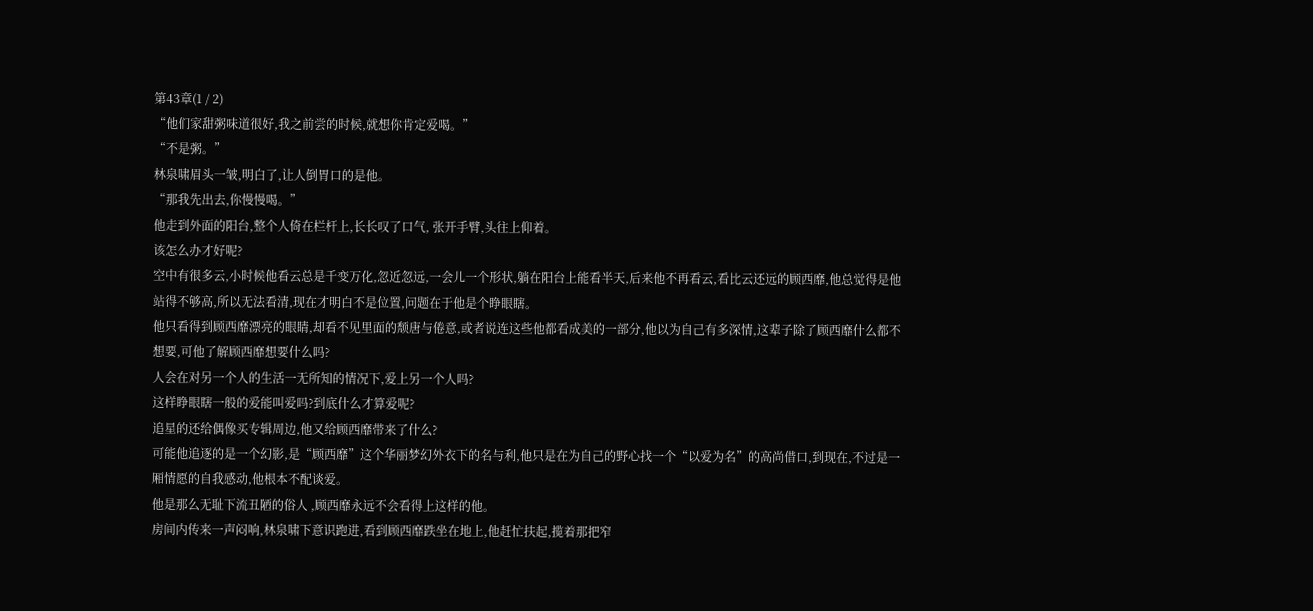第43章(1 / 2)
“他们家甜粥味道很好,我之前尝的时候,就想你肯定爱喝。”
“不是粥。”
林泉啸眉头一皱,明白了,让人倒胃口的是他。
“那我先出去,你慢慢喝。”
他走到外面的阳台,整个人倚在栏杆上,长长叹了口气, 张开手臂,头往上仰着。
该怎么办才好呢?
空中有很多云,小时候他看云总是千变万化,忽近忽远,一会儿一个形状,躺在阳台上能看半天,后来他不再看云,看比云还远的顾西靡,他总觉得是他站得不够高,所以无法看清,现在才明白不是位置,问题在于他是个睁眼瞎。
他只看得到顾西靡漂亮的眼睛,却看不见里面的颓唐与倦意,或者说连这些他都看成美的一部分,他以为自己有多深情,这辈子除了顾西靡什么都不想要,可他了解顾西靡想要什么吗?
人会在对另一个人的生活一无所知的情况下,爱上另一个人吗?
这样睁眼瞎一般的爱能叫爱吗?到底什么才算爱呢?
追星的还给偶像买专辑周边,他又给顾西靡带来了什么?
可能他追逐的是一个幻影,是“顾西靡”这个华丽梦幻外衣下的名与利,他只是在为自己的野心找一个“以爱为名”的高尚借口,到现在,不过是一厢情愿的自我感动,他根本不配谈爱。
他是那么无耻下流丑陋的俗人 ,顾西靡永远不会看得上这样的他。
房间内传来一声闷响,林泉啸下意识跑进,看到顾西靡跌坐在地上,他赶忙扶起,揽着那把窄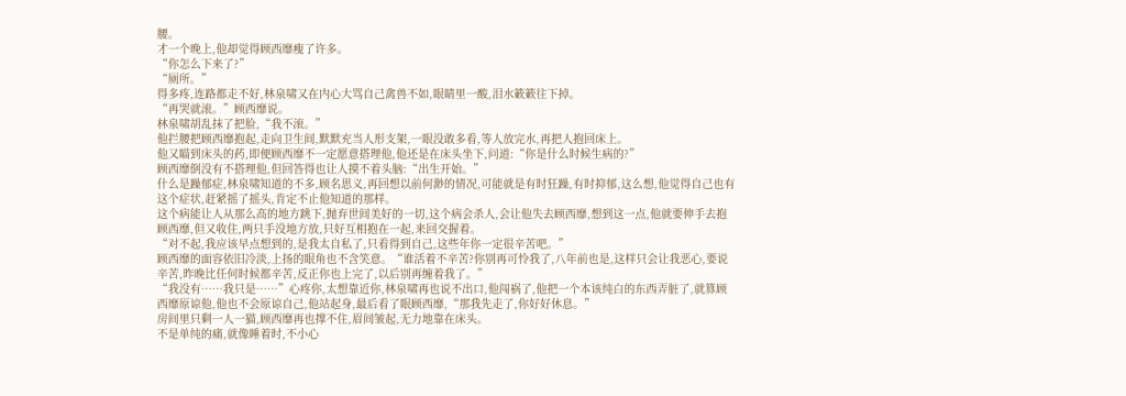腰。
才一个晚上,他却觉得顾西靡瘦了许多。
“你怎么下来了?”
“厕所。”
得多疼,连路都走不好,林泉啸又在内心大骂自己禽兽不如,眼睛里一酸,泪水簌簌往下掉。
“再哭就滚。”顾西靡说。
林泉啸胡乱抹了把脸,“我不滚。”
他拦腰把顾西靡抱起,走向卫生间,默默充当人形支架,一眼没敢多看,等人放完水,再把人抱回床上。
他又瞄到床头的药,即便顾西靡不一定愿意搭理他,他还是在床头坐下,问道:“你是什么时候生病的?”
顾西靡倒没有不搭理他,但回答得也让人摸不着头脑:“出生开始。”
什么是躁郁症,林泉啸知道的不多,顾名思义,再回想以前何渺的情况,可能就是有时狂躁,有时抑郁,这么想,他觉得自己也有这个症状,赶紧摇了摇头,肯定不止他知道的那样。
这个病能让人从那么高的地方跳下,抛弃世间美好的一切,这个病会杀人,会让他失去顾西靡,想到这一点,他就要伸手去抱顾西靡,但又收住,两只手没地方放,只好互相抱在一起,来回交握着。
“对不起,我应该早点想到的,是我太自私了,只看得到自己,这些年你一定很辛苦吧。”
顾西靡的面容依旧冷淡,上扬的眼角也不含笑意。“谁活着不辛苦?你别再可怜我了,八年前也是,这样只会让我恶心,要说辛苦,昨晚比任何时候都辛苦,反正你也上完了,以后别再缠着我了。”
“我没有……我只是……”心疼你,太想靠近你,林泉啸再也说不出口,他闯祸了,他把一个本该纯白的东西弄脏了,就算顾西靡原谅他,他也不会原谅自己,他站起身,最后看了眼顾西靡,“那我先走了,你好好休息。”
房间里只剩一人一猫,顾西靡再也撑不住,眉间皱起,无力地靠在床头。
不是单纯的痛,就像睡着时,不小心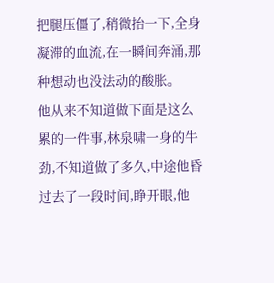把腿压僵了,稍微抬一下,全身凝滞的血流,在一瞬间奔涌,那种想动也没法动的酸胀。
他从来不知道做下面是这么累的一件事,林泉啸一身的牛劲,不知道做了多久,中途他昏过去了一段时间,睁开眼,他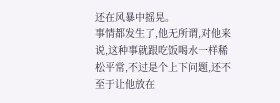还在风暴中摇晃。
事情都发生了,他无所谓,对他来说,这种事就跟吃饭喝水一样稀松平常,不过是个上下问题,还不至于让他放在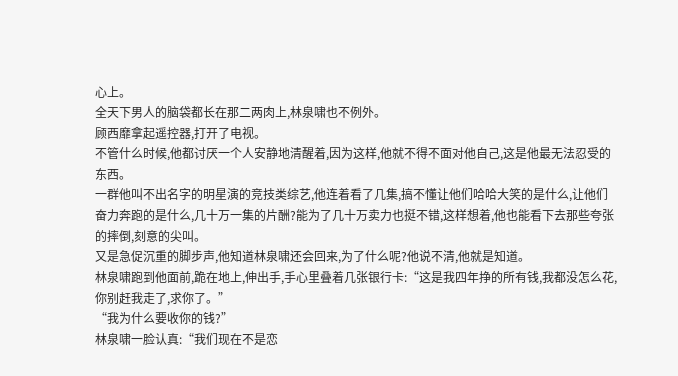心上。
全天下男人的脑袋都长在那二两肉上,林泉啸也不例外。
顾西靡拿起遥控器,打开了电视。
不管什么时候,他都讨厌一个人安静地清醒着,因为这样,他就不得不面对他自己,这是他最无法忍受的东西。
一群他叫不出名字的明星演的竞技类综艺,他连着看了几集,搞不懂让他们哈哈大笑的是什么,让他们奋力奔跑的是什么,几十万一集的片酬?能为了几十万卖力也挺不错,这样想着,他也能看下去那些夸张的摔倒,刻意的尖叫。
又是急促沉重的脚步声,他知道林泉啸还会回来,为了什么呢?他说不清,他就是知道。
林泉啸跑到他面前,跪在地上,伸出手,手心里叠着几张银行卡:“这是我四年挣的所有钱,我都没怎么花,你别赶我走了,求你了。”
“我为什么要收你的钱?”
林泉啸一脸认真:“我们现在不是恋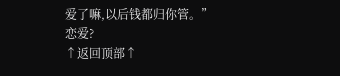爱了嘛,以后钱都归你管。”
恋爱?
↑返回顶部↑